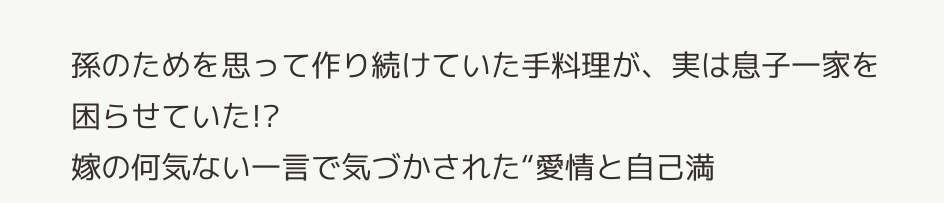孫のためを思って作り続けていた手料理が、実は息子一家を困らせていた!?
嫁の何気ない一言で気づかされた“愛情と自己満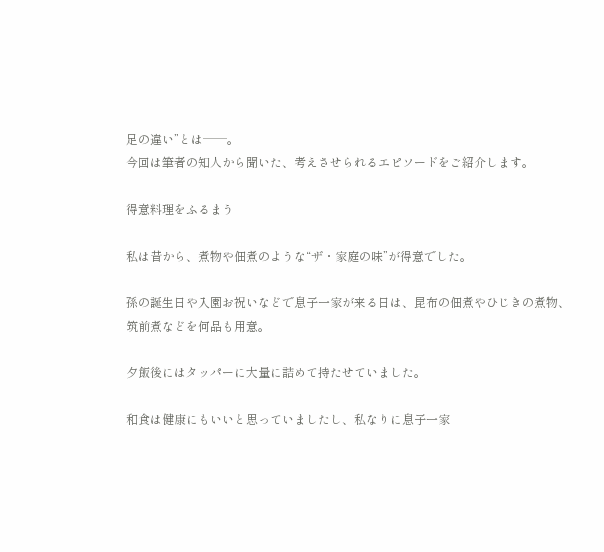足の違い”とは──。
今回は筆者の知人から聞いた、考えさせられるエピソードをご紹介します。

得意料理をふるまう

私は昔から、煮物や佃煮のような“ザ・家庭の味”が得意でした。

孫の誕生日や入園お祝いなどで息子一家が来る日は、昆布の佃煮やひじきの煮物、筑前煮などを何品も用意。

夕飯後にはタッパーに大量に詰めて持たせていました。

和食は健康にもいいと思っていましたし、私なりに息子一家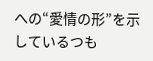への“愛情の形”を示しているつも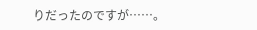りだったのですが……。